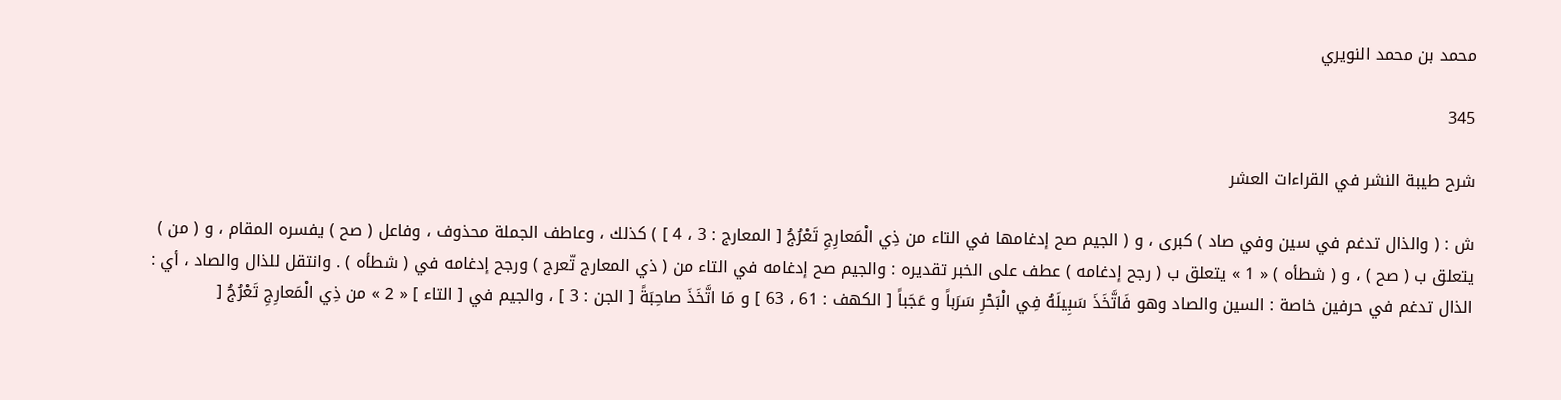محمد بن محمد النويري

345

شرح طيبة النشر في القراءات العشر

ش : ( والذال تدغم في سين وفي صاد ) كبرى ، و ( الجيم صح إدغامها في التاء من ذِي الْمَعارِجِ تَعْرُجُ [ المعارج : 3 ، 4 ] ) كذلك ، وعاطف الجملة محذوف ، وفاعل ( صح ) يفسره المقام ، و ( من ) يتعلق ب ( صح ) ، و ( شطأه ) « 1 » يتعلق ب ( رجح إدغامه ) عطف على الخبر تقديره : والجيم صح إدغامه في التاء من ( ذي المعارج تّعرج ) ورجح إدغامه في ( شطأه ) . وانتقل للذال والصاد ، أي : الذال تدغم في حرفين خاصة : السين والصاد وهو فَاتَّخَذَ سَبِيلَهُ فِي الْبَحْرِ سَرَباً و عَجَباً [ الكهف : 61 ، 63 ] و مَا اتَّخَذَ صاحِبَةً [ الجن : 3 ] ، والجيم في [ التاء ] « 2 » من ذِي الْمَعارِجِ تَعْرُجُ [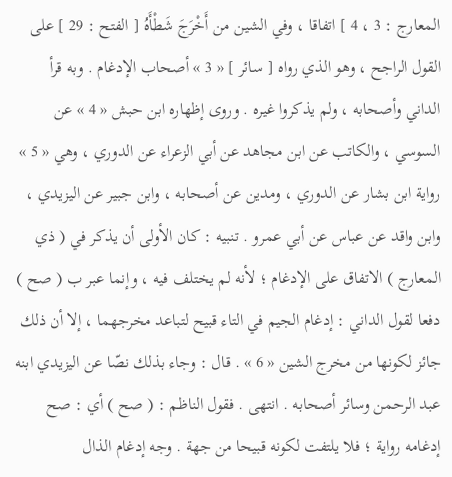المعارج : 3 ، 4 ] اتفاقا ، وفي الشين من أَخْرَجَ شَطْأَهُ [ الفتح : 29 ] على القول الراجح ، وهو الذي رواه [ سائر ] « 3 » أصحاب الإدغام . وبه قرأ الداني وأصحابه ، ولم يذكروا غيره . وروى إظهاره ابن حبش « 4 » عن السوسي ، والكاتب عن ابن مجاهد عن أبي الزعراء عن الدوري ، وهي « 5 » رواية ابن بشار عن الدوري ، ومدين عن أصحابه ، وابن جبير عن اليزيدي ، وابن واقد عن عباس عن أبي عمرو . تنبيه : كان الأولى أن يذكر في ( ذي المعارج ) الاتفاق على الإدغام ؛ لأنه لم يختلف فيه ، وإنما عبر ب ( صح ) دفعا لقول الداني : إدغام الجيم في التاء قبيح لتباعد مخرجهما ، إلا أن ذلك جائز لكونها من مخرج الشين « 6 » . قال : وجاء بذلك نصّا عن اليزيدي ابنه عبد الرحمن وسائر أصحابه . انتهى . فقول الناظم : ( صح ) أي : صح إدغامه رواية ؛ فلا يلتفت لكونه قبيحا من جهة . وجه إدغام الذال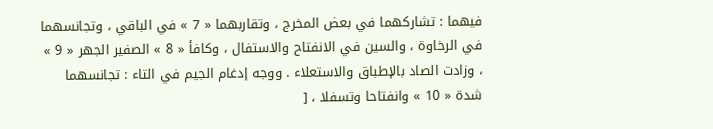فيهما : تشاركهما في بعض المخرج ، وتقاربهما « 7 » في الباقي ، وتجانسهما في الرخاوة ، والسين في الانفتاح والاستفال ، وكافأ « 8 » الصفير الجهر « 9 » ، وزادت الصاد بالإطباق والاستعلاء . ووجه إدغام الجيم في التاء : تجانسهما شدة « 10 » وانفتاحا وتسفلا ، [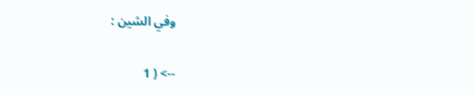وفي الشين :

--> ( 1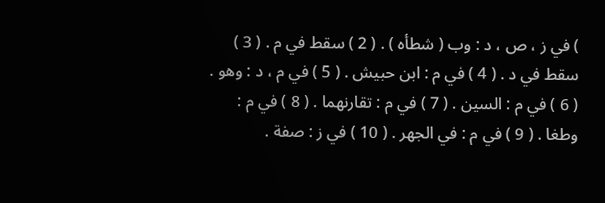) في ز ، ص ، د : وب ( شطأه ) . ( 2 ) سقط في م . ( 3 ) سقط في د . ( 4 ) في م : ابن حبيش . ( 5 ) في م ، د : وهو . ( 6 ) في م : السين . ( 7 ) في م : تقارنهما . ( 8 ) في م : وطغا . ( 9 ) في م : في الجهر . ( 10 ) في ز : صفة .